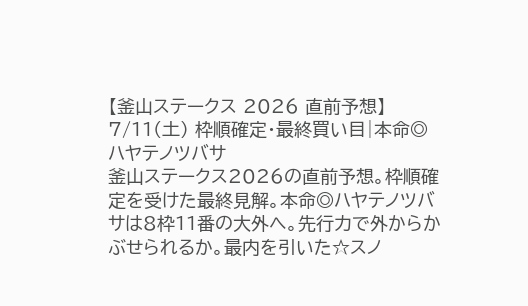【釜山ステークス 2026 直前予想】7/11(土) 枠順確定・最終買い目|本命◎ハヤテノツバサ
釜山ステークス2026の直前予想。枠順確定を受けた最終見解。本命◎ハヤテノツバサは8枠11番の大外へ。先行力で外からかぶせられるか。最内を引いた☆スノ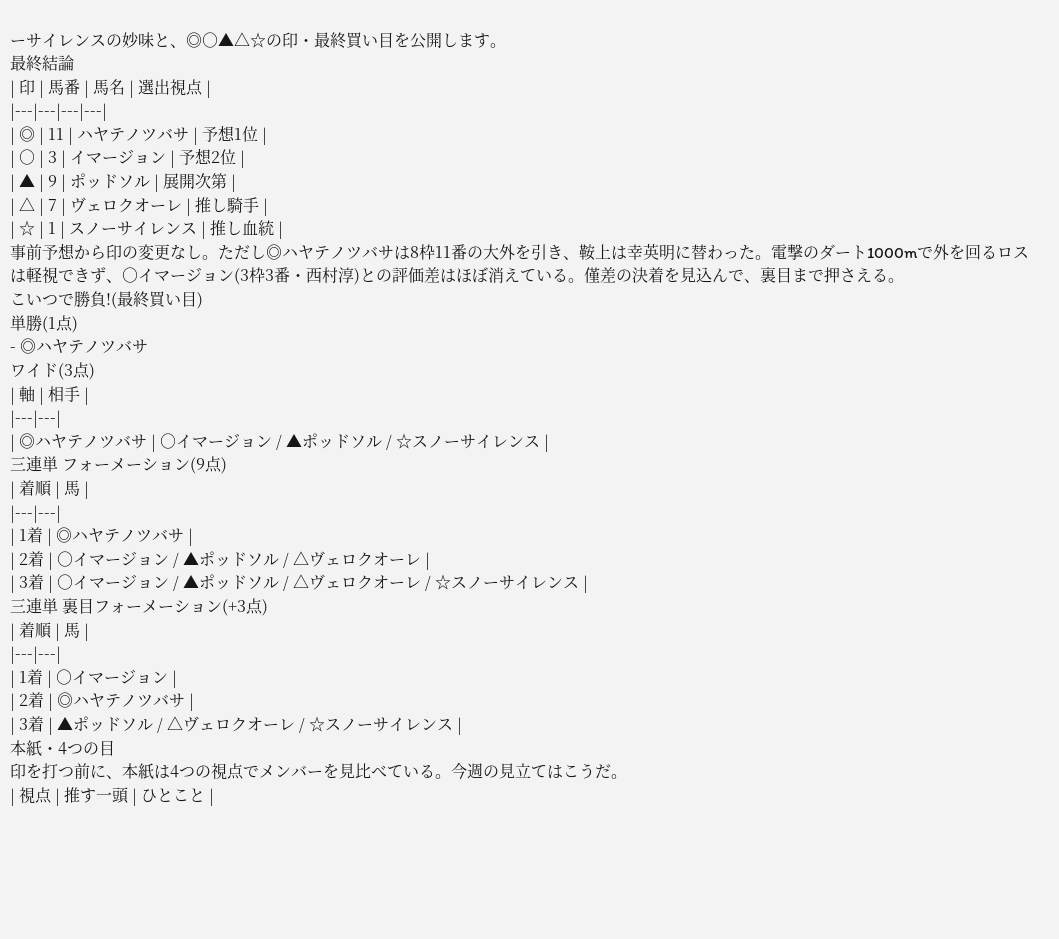ーサイレンスの妙味と、◎○▲△☆の印・最終買い目を公開します。
最終結論
| 印 | 馬番 | 馬名 | 選出視点 |
|---|---|---|---|
| ◎ | 11 | ハヤテノツバサ | 予想1位 |
| ○ | 3 | イマージョン | 予想2位 |
| ▲ | 9 | ポッドソル | 展開次第 |
| △ | 7 | ヴェロクオーレ | 推し騎手 |
| ☆ | 1 | スノーサイレンス | 推し血統 |
事前予想から印の変更なし。ただし◎ハヤテノツバサは8枠11番の大外を引き、鞍上は幸英明に替わった。電撃のダート1000mで外を回るロスは軽視できず、○イマージョン(3枠3番・西村淳)との評価差はほぼ消えている。僅差の決着を見込んで、裏目まで押さえる。
こいつで勝負!(最終買い目)
単勝(1点)
- ◎ハヤテノツバサ
ワイド(3点)
| 軸 | 相手 |
|---|---|
| ◎ハヤテノツバサ | ○イマージョン / ▲ポッドソル / ☆スノーサイレンス |
三連単 フォーメーション(9点)
| 着順 | 馬 |
|---|---|
| 1着 | ◎ハヤテノツバサ |
| 2着 | ○イマージョン / ▲ポッドソル / △ヴェロクオーレ |
| 3着 | ○イマージョン / ▲ポッドソル / △ヴェロクオーレ / ☆スノーサイレンス |
三連単 裏目フォーメーション(+3点)
| 着順 | 馬 |
|---|---|
| 1着 | ○イマージョン |
| 2着 | ◎ハヤテノツバサ |
| 3着 | ▲ポッドソル / △ヴェロクオーレ / ☆スノーサイレンス |
本紙・4つの目
印を打つ前に、本紙は4つの視点でメンバーを見比べている。今週の見立てはこうだ。
| 視点 | 推す一頭 | ひとこと |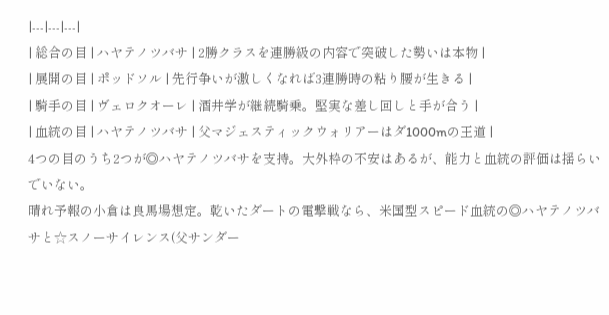|---|---|---|
| 総合の目 | ハヤテノツバサ | 2勝クラスを連勝級の内容で突破した勢いは本物 |
| 展開の目 | ポッドソル | 先行争いが激しくなれば3連勝時の粘り腰が生きる |
| 騎手の目 | ヴェロクオーレ | 酒井学が継続騎乗。堅実な差し回しと手が合う |
| 血統の目 | ハヤテノツバサ | 父マジェスティックウォリアーはダ1000mの王道 |
4つの目のうち2つが◎ハヤテノツバサを支持。大外枠の不安はあるが、能力と血統の評価は揺らいでいない。
晴れ予報の小倉は良馬場想定。乾いたダートの電撃戦なら、米国型スピード血統の◎ハヤテノツバサと☆スノーサイレンス(父サンダー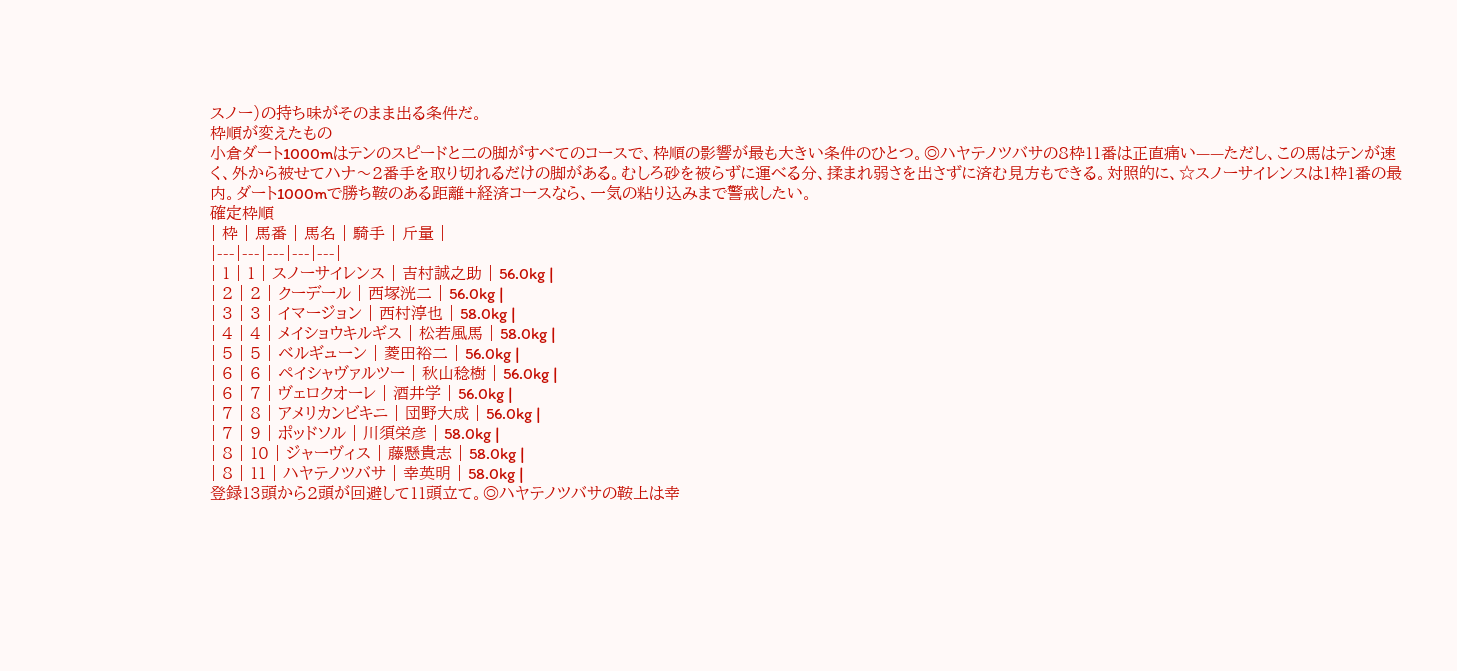スノー)の持ち味がそのまま出る条件だ。
枠順が変えたもの
小倉ダート1000mはテンのスピードと二の脚がすべてのコースで、枠順の影響が最も大きい条件のひとつ。◎ハヤテノツバサの8枠11番は正直痛い——ただし、この馬はテンが速く、外から被せてハナ〜2番手を取り切れるだけの脚がある。むしろ砂を被らずに運べる分、揉まれ弱さを出さずに済む見方もできる。対照的に、☆スノーサイレンスは1枠1番の最内。ダート1000mで勝ち鞍のある距離+経済コースなら、一気の粘り込みまで警戒したい。
確定枠順
| 枠 | 馬番 | 馬名 | 騎手 | 斤量 |
|---|---|---|---|---|
| 1 | 1 | スノーサイレンス | 吉村誠之助 | 56.0kg |
| 2 | 2 | クーデール | 西塚洸二 | 56.0kg |
| 3 | 3 | イマージョン | 西村淳也 | 58.0kg |
| 4 | 4 | メイショウキルギス | 松若風馬 | 58.0kg |
| 5 | 5 | ベルギューン | 菱田裕二 | 56.0kg |
| 6 | 6 | ペイシャヴァルツー | 秋山稔樹 | 56.0kg |
| 6 | 7 | ヴェロクオーレ | 酒井学 | 56.0kg |
| 7 | 8 | アメリカンビキニ | 団野大成 | 56.0kg |
| 7 | 9 | ポッドソル | 川須栄彦 | 58.0kg |
| 8 | 10 | ジャーヴィス | 藤懸貴志 | 58.0kg |
| 8 | 11 | ハヤテノツバサ | 幸英明 | 58.0kg |
登録13頭から2頭が回避して11頭立て。◎ハヤテノツバサの鞍上は幸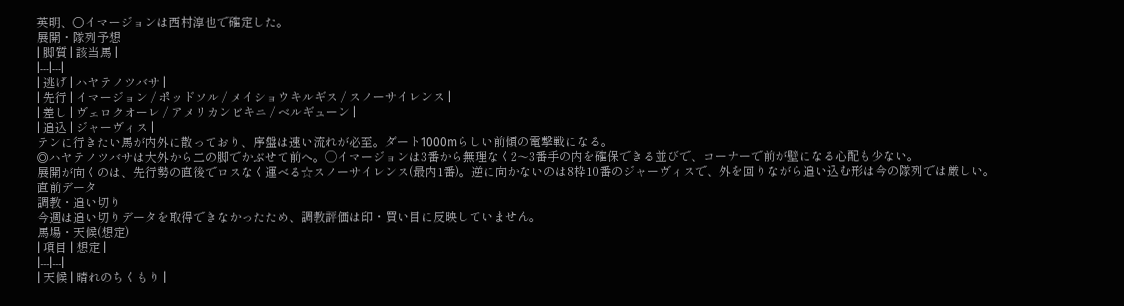英明、○イマージョンは西村淳也で確定した。
展開・隊列予想
| 脚質 | 該当馬 |
|---|---|
| 逃げ | ハヤテノツバサ |
| 先行 | イマージョン / ポッドソル / メイショウキルギス / スノーサイレンス |
| 差し | ヴェロクオーレ / アメリカンビキニ / ベルギューン |
| 追込 | ジャーヴィス |
テンに行きたい馬が内外に散っており、序盤は速い流れが必至。ダート1000mらしい前傾の電撃戦になる。
◎ハヤテノツバサは大外から二の脚でかぶせて前へ。◯イマージョンは3番から無理なく2〜3番手の内を確保できる並びで、コーナーで前が壁になる心配も少ない。
展開が向くのは、先行勢の直後でロスなく運べる☆スノーサイレンス(最内1番)。逆に向かないのは8枠10番のジャーヴィスで、外を回りながら追い込む形は今の隊列では厳しい。
直前データ
調教・追い切り
今週は追い切りデータを取得できなかったため、調教評価は印・買い目に反映していません。
馬場・天候(想定)
| 項目 | 想定 |
|---|---|
| 天候 | 晴れのちくもり |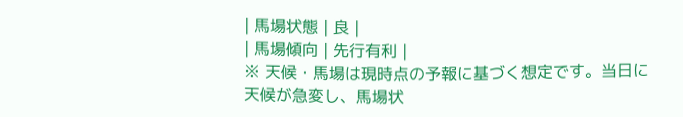| 馬場状態 | 良 |
| 馬場傾向 | 先行有利 |
※ 天候・馬場は現時点の予報に基づく想定です。当日に天候が急変し、馬場状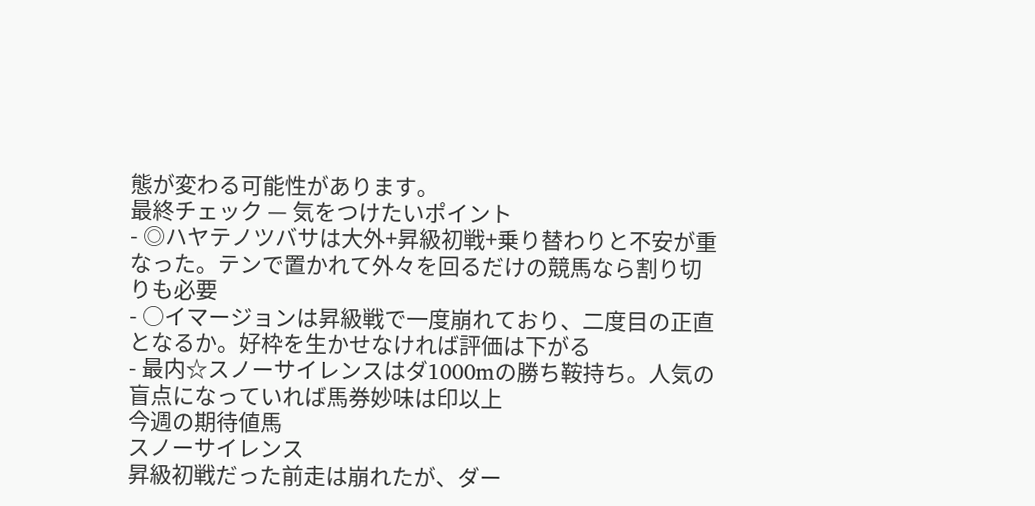態が変わる可能性があります。
最終チェック — 気をつけたいポイント
- ◎ハヤテノツバサは大外+昇級初戦+乗り替わりと不安が重なった。テンで置かれて外々を回るだけの競馬なら割り切りも必要
- ○イマージョンは昇級戦で一度崩れており、二度目の正直となるか。好枠を生かせなければ評価は下がる
- 最内☆スノーサイレンスはダ1000mの勝ち鞍持ち。人気の盲点になっていれば馬券妙味は印以上
今週の期待値馬
スノーサイレンス
昇級初戦だった前走は崩れたが、ダー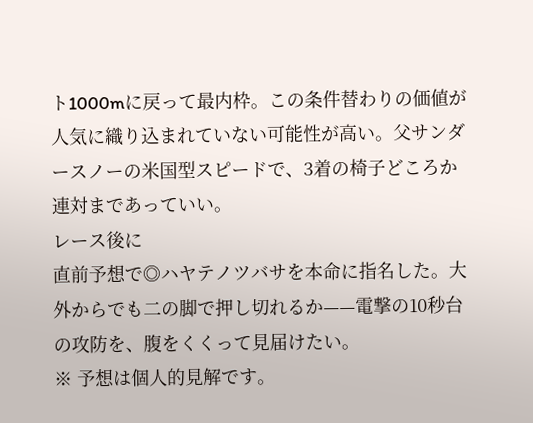ト1000mに戻って最内枠。この条件替わりの価値が人気に織り込まれていない可能性が高い。父サンダースノーの米国型スピードで、3着の椅子どころか連対まであっていい。
レース後に
直前予想で◎ハヤテノツバサを本命に指名した。大外からでも二の脚で押し切れるか——電撃の10秒台の攻防を、腹をくくって見届けたい。
※ 予想は個人的見解です。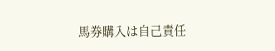馬券購入は自己責任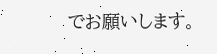でお願いします。